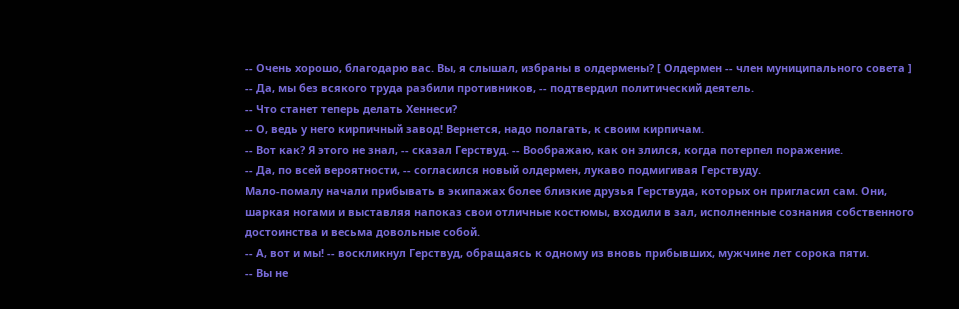-- Очень хорошо, благодарю вас. Вы, я слышал, избраны в олдермены? [ Олдермен -- член муниципального совета ]
-- Да, мы без всякого труда разбили противников, -- подтвердил политический деятель.
-- Что станет теперь делать Хеннеси?
-- О, ведь у него кирпичный завод! Вернется, надо полагать, к своим кирпичам.
-- Вот как? Я этого не знал, -- сказал Герствуд. -- Воображаю, как он злился, когда потерпел поражение.
-- Да, по всей вероятности, -- согласился новый олдермен, лукаво подмигивая Герствуду.
Мало-помалу начали прибывать в экипажах более близкие друзья Герствуда, которых он пригласил сам. Они, шаркая ногами и выставляя напоказ свои отличные костюмы, входили в зал, исполненные сознания собственного достоинства и весьма довольные собой.
-- А, вот и мы! -- воскликнул Герствуд, обращаясь к одному из вновь прибывших, мужчине лет сорока пяти.
-- Вы не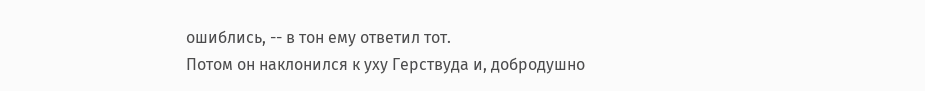ошиблись, -- в тон ему ответил тот.
Потом он наклонился к уху Герствуда и, добродушно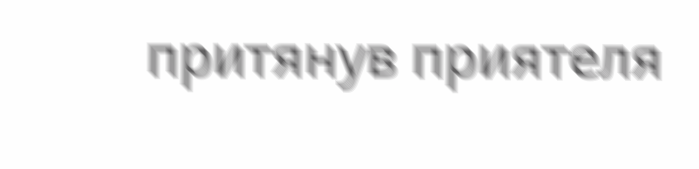притянув приятеля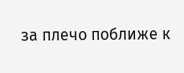за плечо поближе к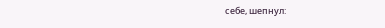себе, шепнул: